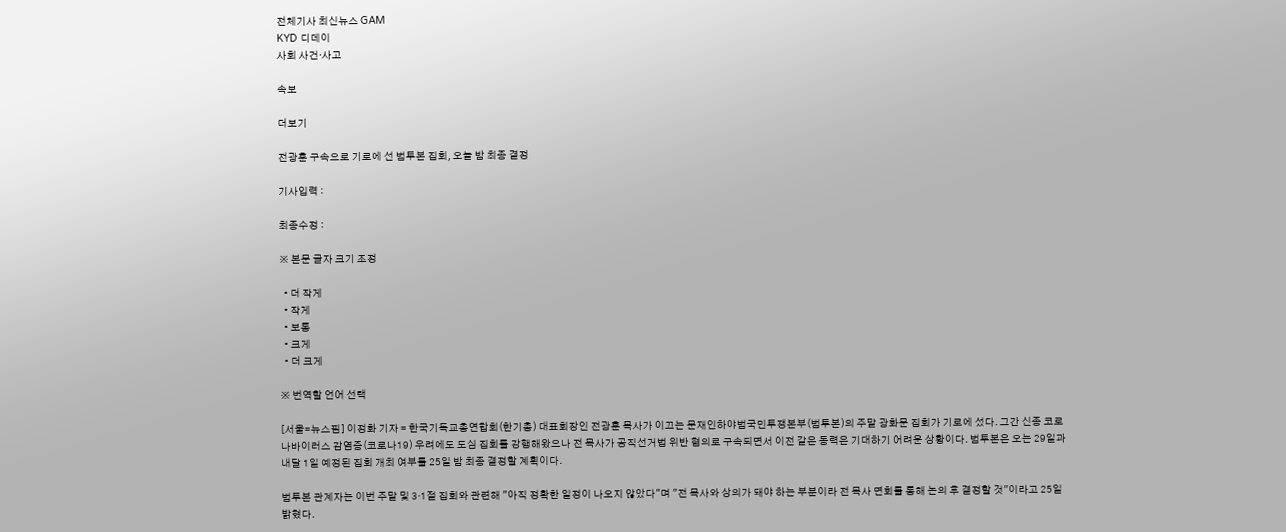전체기사 최신뉴스 GAM
KYD 디데이
사회 사건·사고

속보

더보기

전광훈 구속으로 기로에 선 범투본 집회, 오늘 밤 최종 결정

기사입력 :

최종수정 :

※ 본문 글자 크기 조정

  • 더 작게
  • 작게
  • 보통
  • 크게
  • 더 크게

※ 번역할 언어 선택

[서울=뉴스핌] 이정화 기자 = 한국기독교총연합회(한기총) 대표회장인 전광훈 목사가 이끄는 문재인하야범국민투쟁본부(범투본)의 주말 광화문 집회가 기로에 섰다. 그간 신종 코로나바이러스 감염증(코로나19) 우려에도 도심 집회를 강행해왔으나 전 목사가 공직선거법 위반 혐의로 구속되면서 이전 같은 동력은 기대하기 어려운 상황이다. 범투본은 오는 29일과 내달 1일 예정된 집회 개최 여부를 25일 밤 최종 결정할 계획이다.

범투본 관계자는 이번 주말 및 3·1절 집회와 관련해 "아직 정확한 일정이 나오지 않았다"며 "전 목사와 상의가 돼야 하는 부분이라 전 목사 면회를 통해 논의 후 결정할 것"이라고 25일 밝혔다.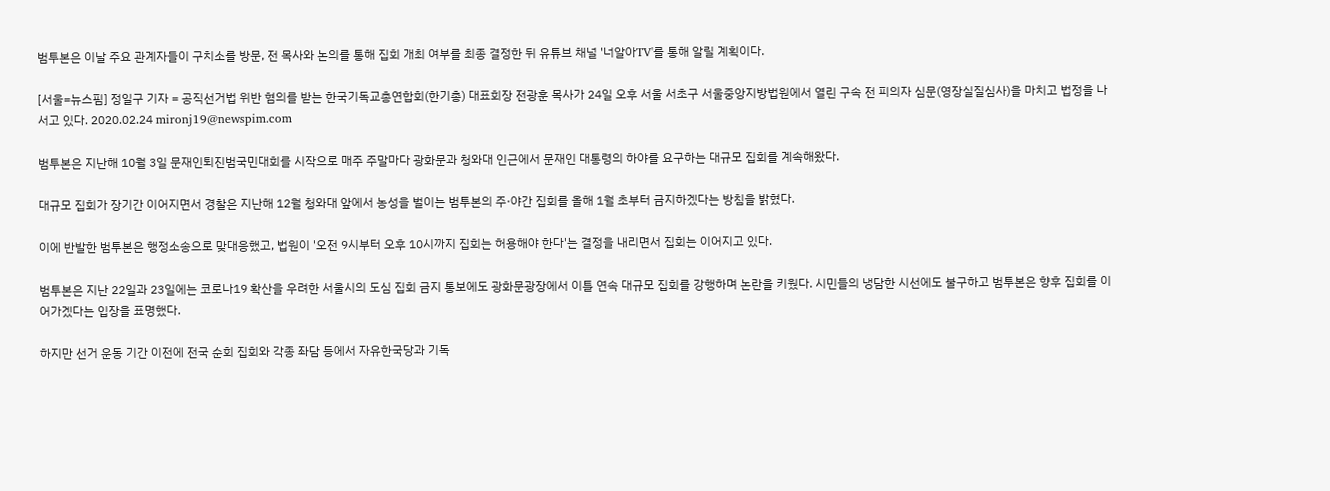범투본은 이날 주요 관계자들이 구치소를 방문, 전 목사와 논의를 통해 집회 개최 여부를 최종 결정한 뒤 유튜브 채널 '너알아TV'를 통해 알릴 계획이다.

[서울=뉴스핌] 정일구 기자 = 공직선거법 위반 혐의를 받는 한국기독교총연합회(한기총) 대표회장 전광훈 목사가 24일 오후 서울 서초구 서울중앙지방법원에서 열린 구속 전 피의자 심문(영장실질심사)을 마치고 법정을 나서고 있다. 2020.02.24 mironj19@newspim.com

범투본은 지난해 10월 3일 문재인퇴진범국민대회를 시작으로 매주 주말마다 광화문과 청와대 인근에서 문재인 대통령의 하야를 요구하는 대규모 집회를 계속해왔다.

대규모 집회가 장기간 이어지면서 경찰은 지난해 12월 청와대 앞에서 농성을 벌이는 범투본의 주·야간 집회를 올해 1월 초부터 금지하겠다는 방침을 밝혔다.

이에 반발한 범투본은 행정소송으로 맞대응했고, 법원이 '오전 9시부터 오후 10시까지 집회는 허용해야 한다'는 결정을 내리면서 집회는 이어지고 있다.

범투본은 지난 22일과 23일에는 코로나19 확산을 우려한 서울시의 도심 집회 금지 통보에도 광화문광장에서 이틀 연속 대규모 집회를 강행하며 논란을 키웠다. 시민들의 냉담한 시선에도 불구하고 범투본은 향후 집회를 이어가겠다는 입장을 표명했다.

하지만 선거 운동 기간 이전에 전국 순회 집회와 각종 좌담 등에서 자유한국당과 기독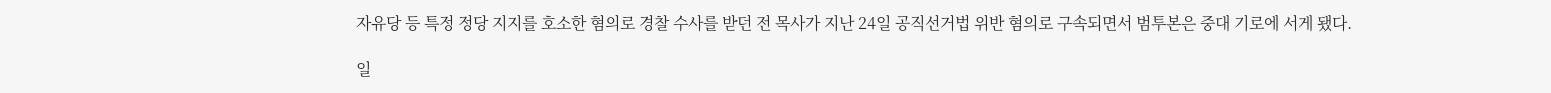자유당 등 특정 정당 지지를 호소한 혐의로 경찰 수사를 받던 전 목사가 지난 24일 공직선거법 위반 혐의로 구속되면서 범투본은 중대 기로에 서게 됐다.

일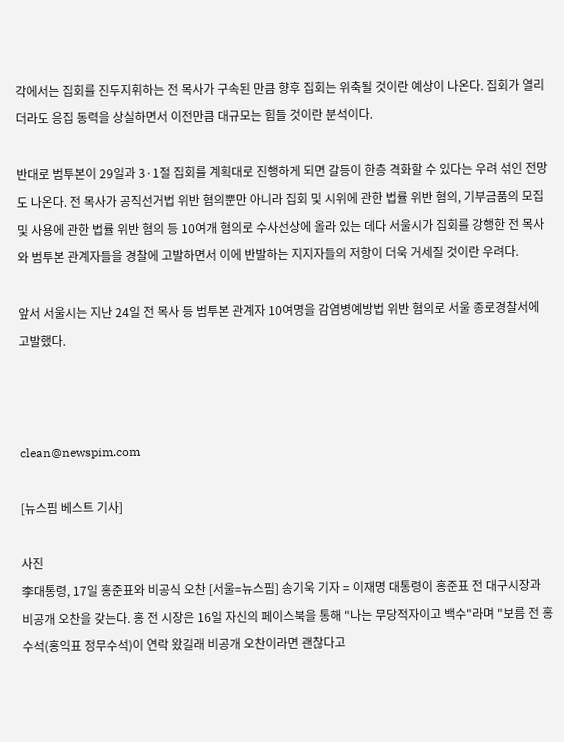각에서는 집회를 진두지휘하는 전 목사가 구속된 만큼 향후 집회는 위축될 것이란 예상이 나온다. 집회가 열리더라도 응집 동력을 상실하면서 이전만큼 대규모는 힘들 것이란 분석이다.

반대로 범투본이 29일과 3·1절 집회를 계획대로 진행하게 되면 갈등이 한층 격화할 수 있다는 우려 섞인 전망도 나온다. 전 목사가 공직선거법 위반 혐의뿐만 아니라 집회 및 시위에 관한 법률 위반 혐의, 기부금품의 모집 및 사용에 관한 법률 위반 혐의 등 10여개 혐의로 수사선상에 올라 있는 데다 서울시가 집회를 강행한 전 목사와 범투본 관계자들을 경찰에 고발하면서 이에 반발하는 지지자들의 저항이 더욱 거세질 것이란 우려다.

앞서 서울시는 지난 24일 전 목사 등 범투본 관계자 10여명을 감염병예방법 위반 혐의로 서울 종로경찰서에 고발했다.



clean@newspim.com

[뉴스핌 베스트 기사]

사진
李대통령, 17일 홍준표와 비공식 오찬 [서울=뉴스핌] 송기욱 기자 = 이재명 대통령이 홍준표 전 대구시장과 비공개 오찬을 갖는다. 홍 전 시장은 16일 자신의 페이스북을 통해 "나는 무당적자이고 백수"라며 "보름 전 홍 수석(홍익표 정무수석)이 연락 왔길래 비공개 오찬이라면 괜찮다고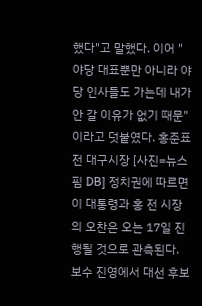했다"고 말했다. 이어 "야당 대표뿐만 아니라 야당 인사들도 가는데 내가 안 갈 이유가 없기 때문"이라고 덧붙였다. 홍준표 전 대구시장 [사진=뉴스핌 DB] 정치권에 따르면 이 대통령과 홍 전 시장의 오찬은 오는 17일 진행될 것으로 관측된다. 보수 진영에서 대선 후보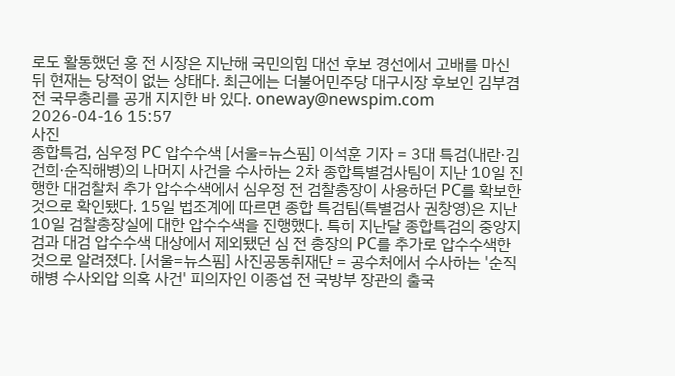로도 활동했던 홍 전 시장은 지난해 국민의힘 대선 후보 경선에서 고배를 마신 뒤 현재는 당적이 없는 상태다. 최근에는 더불어민주당 대구시장 후보인 김부겸 전 국무총리를 공개 지지한 바 있다. oneway@newspim.com 2026-04-16 15:57
사진
종합특검, 심우정 PC 압수수색 [서울=뉴스핌] 이석훈 기자 = 3대 특검(내란·김건희·순직해병)의 나머지 사건을 수사하는 2차 종합특별검사팀이 지난 10일 진행한 대검찰처 추가 압수수색에서 심우정 전 검찰총장이 사용하던 PC를 확보한 것으로 확인됐다. 15일 법조계에 따르면 종합 특검팀(특별검사 권창영)은 지난 10일 검찰총장실에 대한 압수수색을 진행했다. 특히 지난달 종합특검의 중앙지검과 대검 압수수색 대상에서 제외됐던 심 전 총장의 PC를 추가로 압수수색한 것으로 알려졌다. [서울=뉴스핌] 사진공동취재단 = 공수처에서 수사하는 '순직해병 수사외압 의혹 사건' 피의자인 이종섭 전 국방부 장관의 출국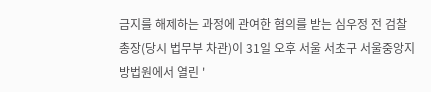금지를 해제하는 과정에 관여한 혐의를 받는 심우정 전 검찰총장(당시 법무부 차관)이 31일 오후 서울 서초구 서울중앙지방법원에서 열린 '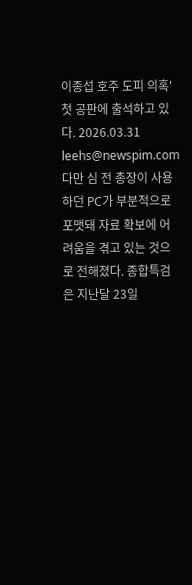이종섭 호주 도피 의혹' 첫 공판에 출석하고 있다. 2026.03.31 leehs@newspim.com 다만 심 전 총장이 사용하던 PC가 부분적으로 포맷돼 자료 확보에 어려움을 겪고 있는 것으로 전해졌다. 종합특검은 지난달 23일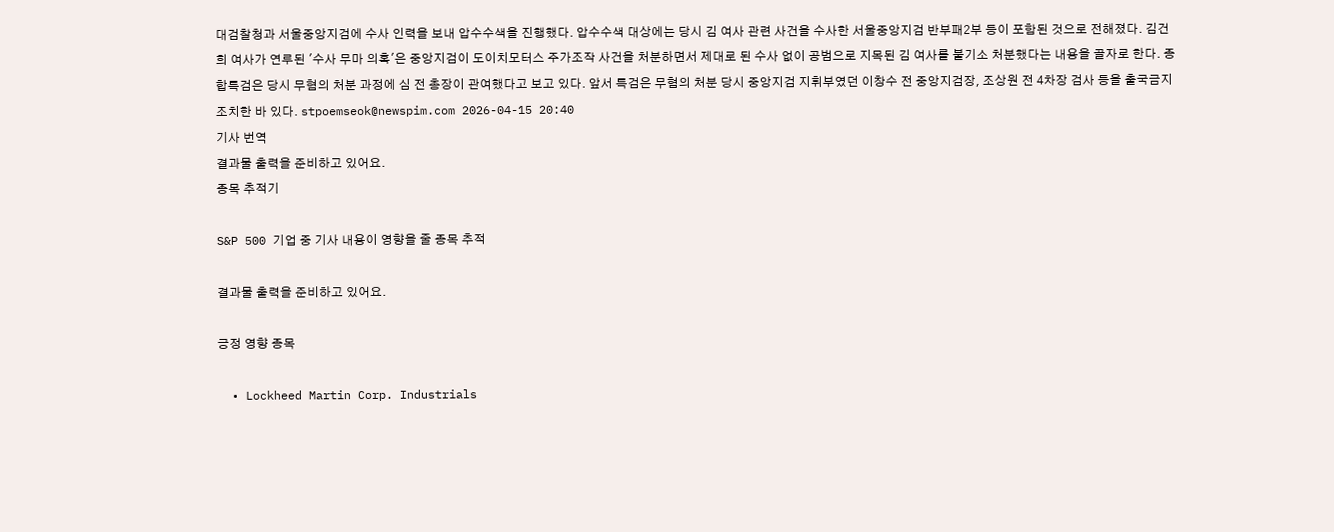대검찰청과 서울중앙지검에 수사 인력을 보내 압수수색을 진행했다. 압수수색 대상에는 당시 김 여사 관련 사건을 수사한 서울중앙지검 반부패2부 등이 포함된 것으로 전해졌다. 김건희 여사가 연루된 '수사 무마 의혹'은 중앙지검이 도이치모터스 주가조작 사건을 처분하면서 제대로 된 수사 없이 공범으로 지목된 김 여사를 불기소 처분했다는 내용을 골자로 한다. 종합특검은 당시 무혐의 처분 과정에 심 전 총장이 관여했다고 보고 있다. 앞서 특검은 무혐의 처분 당시 중앙지검 지휘부였던 이창수 전 중앙지검장, 조상원 전 4차장 검사 등을 출국금지 조치한 바 있다. stpoemseok@newspim.com 2026-04-15 20:40
기사 번역
결과물 출력을 준비하고 있어요.
종목 추적기

S&P 500 기업 중 기사 내용이 영향을 줄 종목 추적

결과물 출력을 준비하고 있어요.

긍정 영향 종목

  • Lockheed Martin Corp. Industrials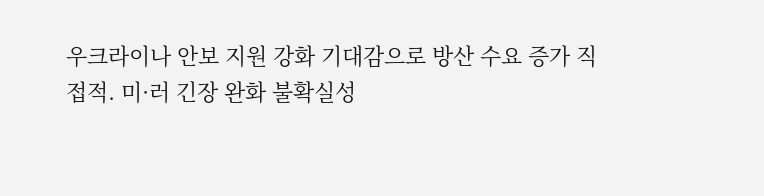우크라이나 안보 지원 강화 기대감으로 방산 수요 증가 직접적. 미·러 긴장 완화 불확실성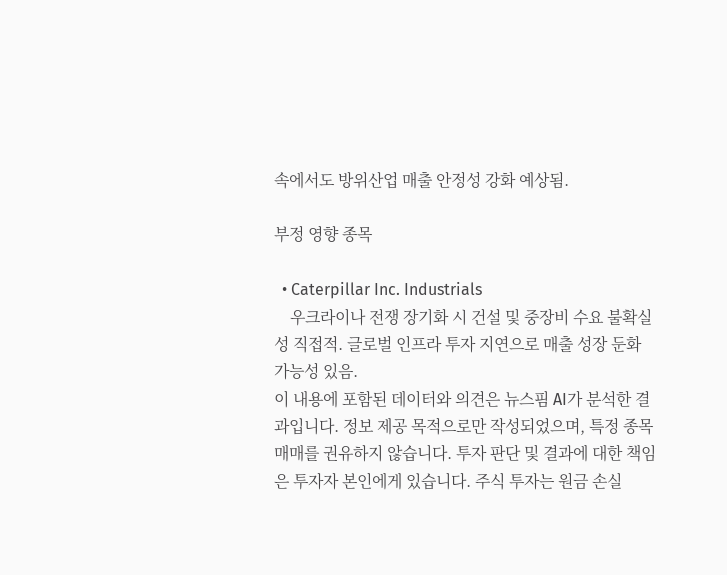속에서도 방위산업 매출 안정성 강화 예상됨.

부정 영향 종목

  • Caterpillar Inc. Industrials
    우크라이나 전쟁 장기화 시 건설 및 중장비 수요 불확실성 직접적. 글로벌 인프라 투자 지연으로 매출 성장 둔화 가능성 있음.
이 내용에 포함된 데이터와 의견은 뉴스핌 AI가 분석한 결과입니다. 정보 제공 목적으로만 작성되었으며, 특정 종목 매매를 권유하지 않습니다. 투자 판단 및 결과에 대한 책임은 투자자 본인에게 있습니다. 주식 투자는 원금 손실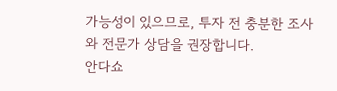가능성이 있으므로, 투자 전 충분한 조사와 전문가 상담을 권장합니다.
안다쇼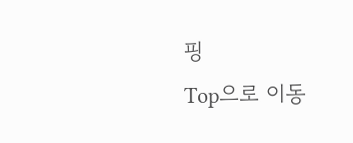핑
Top으로 이동